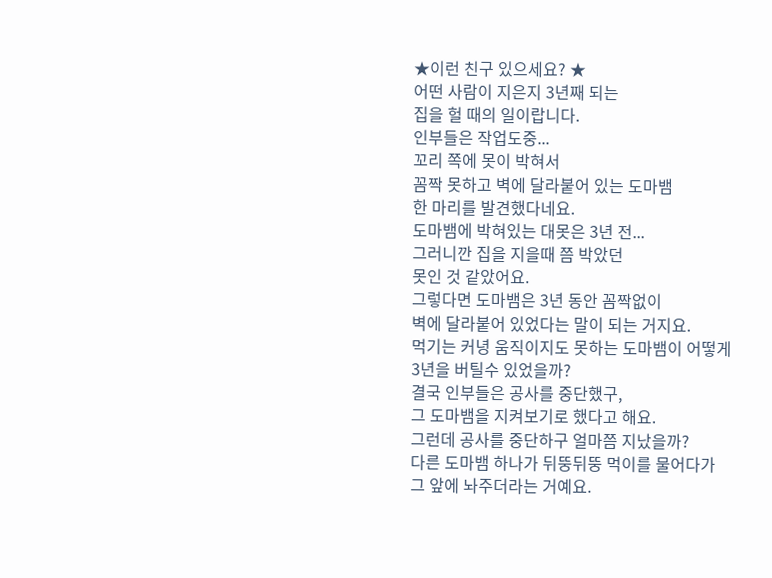★이런 친구 있으세요? ★
어떤 사람이 지은지 3년째 되는
집을 헐 때의 일이랍니다.
인부들은 작업도중...
꼬리 쪽에 못이 박혀서
꼼짝 못하고 벽에 달라붙어 있는 도마뱀
한 마리를 발견했다네요.
도마뱀에 박혀있는 대못은 3년 전...
그러니깐 집을 지을때 쯤 박았던
못인 것 같았어요.
그렇다면 도마뱀은 3년 동안 꼼짝없이
벽에 달라붙어 있었다는 말이 되는 거지요.
먹기는 커녕 움직이지도 못하는 도마뱀이 어떻게
3년을 버틸수 있었을까?
결국 인부들은 공사를 중단했구,
그 도마뱀을 지켜보기로 했다고 해요.
그런데 공사를 중단하구 얼마쯤 지났을까?
다른 도마뱀 하나가 뒤뚱뒤뚱 먹이를 물어다가
그 앞에 놔주더라는 거예요.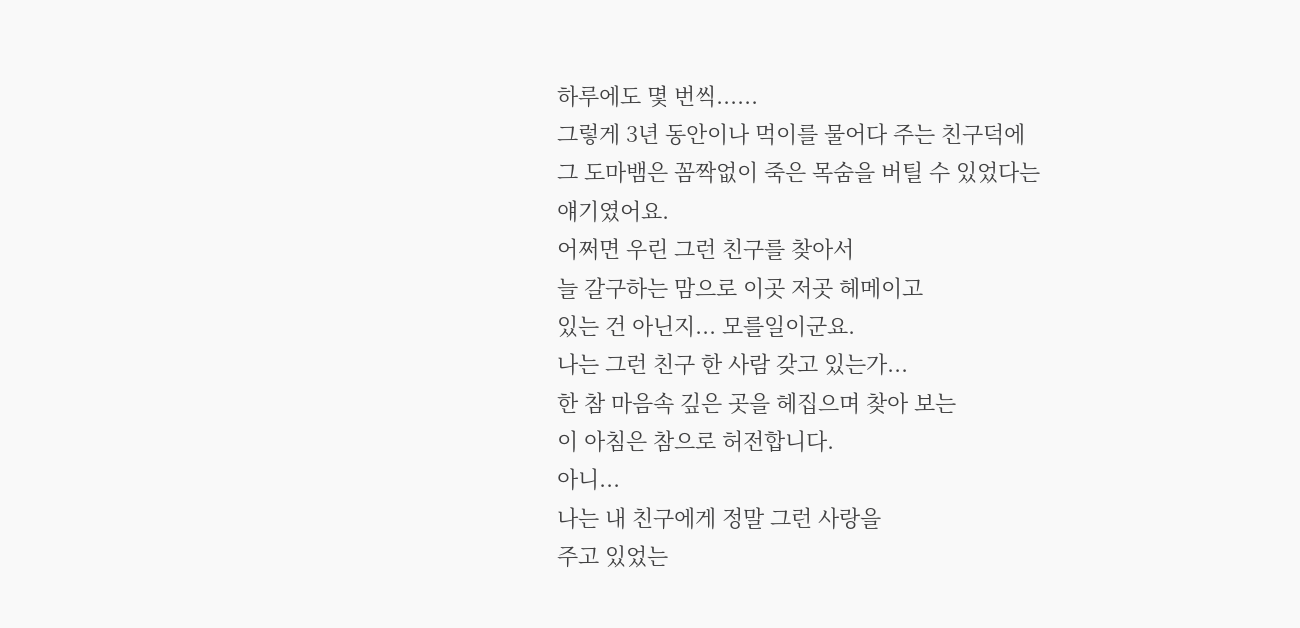하루에도 몇 번씩......
그렇게 3년 동안이나 먹이를 물어다 주는 친구덕에
그 도마뱀은 꼼짝없이 죽은 목숨을 버틸 수 있었다는
얘기였어요.
어쩌면 우린 그런 친구를 찾아서
늘 갈구하는 맘으로 이곳 저곳 헤메이고
있는 건 아닌지... 모를일이군요.
나는 그런 친구 한 사람 갖고 있는가...
한 참 마음속 깊은 곳을 헤집으며 찾아 보는
이 아침은 참으로 허전합니다.
아니...
나는 내 친구에게 정말 그런 사랑을
주고 있었는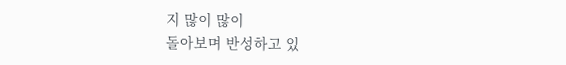지 많이 많이
돌아보며 반성하고 있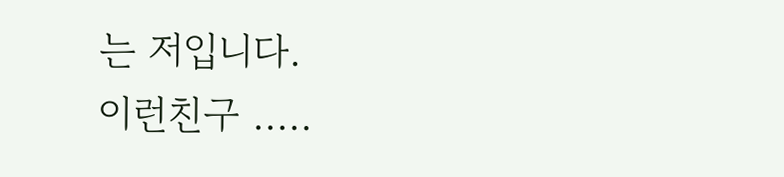는 저입니다.
이런친구 .....